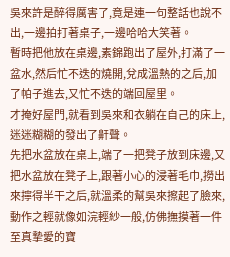吳來許是醉得厲害了,竟是連一句整話也說不出,一邊拍打著桌子,一邊哈哈大笑著。
暫時把他放在桌邊,素錦跑出了屋外,打滿了一盆水,然后忙不迭的燒開,兌成溫熱的之后,加了帕子進去,又忙不迭的端回屋里。
才掩好屋門,就看到吳來和衣躺在自己的床上,迷迷糊糊的發出了鼾聲。
先把水盆放在桌上,端了一把凳子放到床邊,又把水盆放在凳子上,跟著小心的浸著毛巾,撈出來擰得半干之后,就溫柔的幫吳來擦起了臉來,動作之輕就像如浣輕紗一般,仿佛撫摸著一件至真摯愛的寶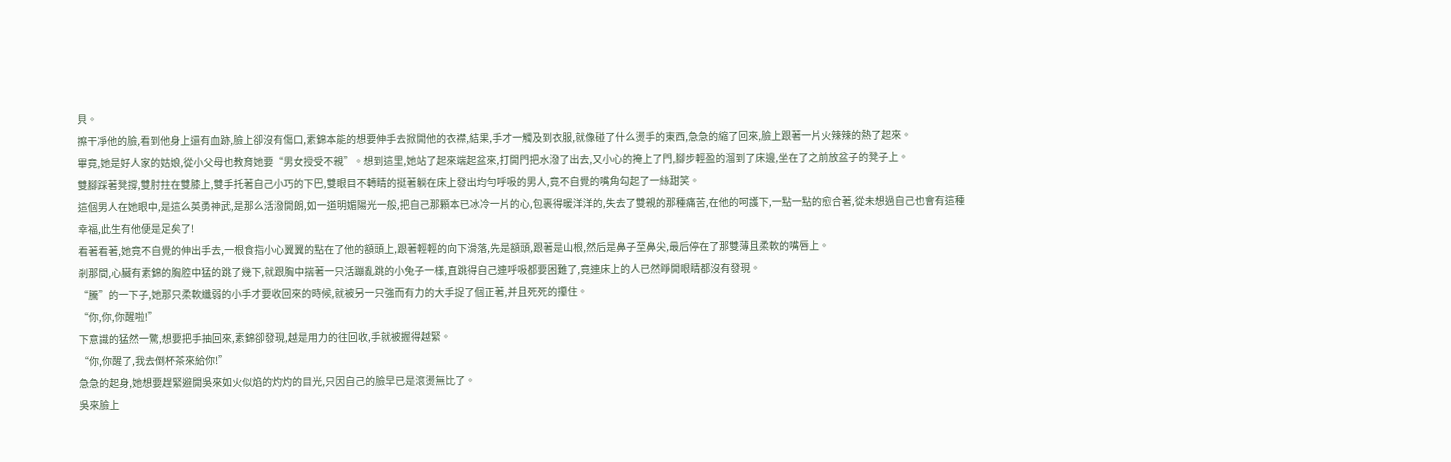貝。
擦干凈他的臉,看到他身上還有血跡,臉上卻沒有傷口,素錦本能的想要伸手去掀開他的衣襟,結果,手才一觸及到衣服,就像碰了什么燙手的東西,急急的縮了回來,臉上跟著一片火辣辣的熱了起來。
畢竟,她是好人家的姑娘,從小父母也教育她要“男女授受不親”。想到這里,她站了起來端起盆來,打開門把水潑了出去,又小心的掩上了門,腳步輕盈的溜到了床邊,坐在了之前放盆子的凳子上。
雙腳踩著凳撐,雙肘拄在雙膝上,雙手托著自己小巧的下巴,雙眼目不轉睛的挺著躺在床上發出均勻呼吸的男人,竟不自覺的嘴角勾起了一絲甜笑。
這個男人在她眼中,是這么英勇神武,是那么活潑開朗,如一道明媚陽光一般,把自己那顆本已冰冷一片的心,包裹得暖洋洋的,失去了雙親的那種痛苦,在他的呵護下,一點一點的愈合著,從未想過自己也會有這種幸福,此生有他便是足矣了!
看著看著,她竟不自覺的伸出手去,一根食指小心翼翼的點在了他的額頭上,跟著輕輕的向下滑落,先是額頭,跟著是山根,然后是鼻子至鼻尖,最后停在了那雙薄且柔軟的嘴唇上。
剎那間,心臟有素錦的胸腔中猛的跳了幾下,就跟胸中揣著一只活蹦亂跳的小兔子一樣,直跳得自己連呼吸都要困難了,竟連床上的人已然睜開眼睛都沒有發現。
“騰”的一下子,她那只柔軟纖弱的小手才要收回來的時候,就被另一只強而有力的大手捉了個正著,并且死死的攥住。
“你,你,你醒啦!”
下意識的猛然一驚,想要把手抽回來,素錦卻發現,越是用力的往回收,手就被握得越緊。
“你,你醒了,我去倒杯茶來給你!”
急急的起身,她想要趕緊避開吳來如火似焰的灼灼的目光,只因自己的臉早已是滾燙無比了。
吳來臉上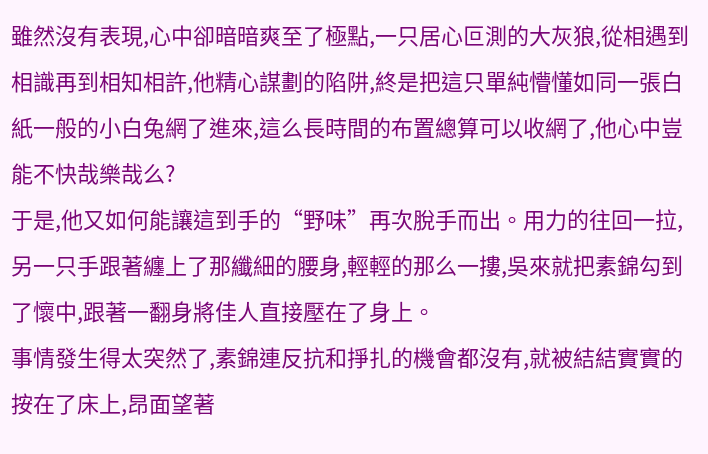雖然沒有表現,心中卻暗暗爽至了極點,一只居心叵測的大灰狼,從相遇到相識再到相知相許,他精心謀劃的陷阱,終是把這只單純懵懂如同一張白紙一般的小白兔網了進來,這么長時間的布置總算可以收網了,他心中豈能不快哉樂哉么?
于是,他又如何能讓這到手的“野味”再次脫手而出。用力的往回一拉,另一只手跟著纏上了那纖細的腰身,輕輕的那么一摟,吳來就把素錦勾到了懷中,跟著一翻身將佳人直接壓在了身上。
事情發生得太突然了,素錦連反抗和掙扎的機會都沒有,就被結結實實的按在了床上,昂面望著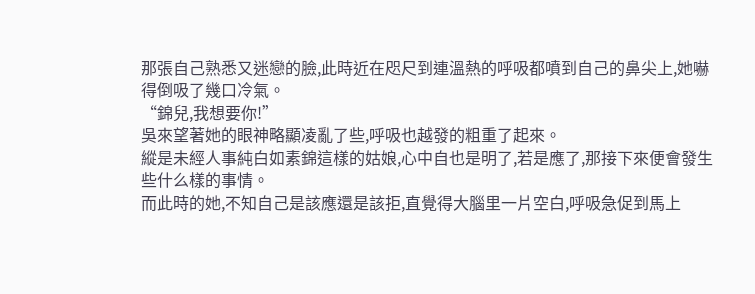那張自己熟悉又迷戀的臉,此時近在咫尺到連溫熱的呼吸都噴到自己的鼻尖上,她嚇得倒吸了幾口冷氣。
“錦兒,我想要你!”
吳來望著她的眼神略顯凌亂了些,呼吸也越發的粗重了起來。
縱是未經人事純白如素錦這樣的姑娘,心中自也是明了,若是應了,那接下來便會發生些什么樣的事情。
而此時的她,不知自己是該應還是該拒,直覺得大腦里一片空白,呼吸急促到馬上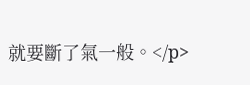就要斷了氣一般。</p>